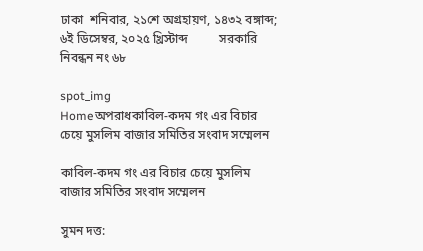ঢাকা  শনিবার, ২১শে অগ্রহায়ণ, ১৪৩২ বঙ্গাব্দ; ৬ই ডিসেম্বর, ২০২৫ খ্রিস্টাব্দ          সরকারি নিবন্ধন নং ৬৮

spot_img
Homeঅপরাধকাবিল-কদম গং এর বিচার চেয়ে মুসলিম বাজার সমিতির সংবাদ সম্মেলন

কাবিল-কদম গং এর বিচার চেয়ে মুসলিম বাজার সমিতির সংবাদ সম্মেলন

সুমন দত্ত: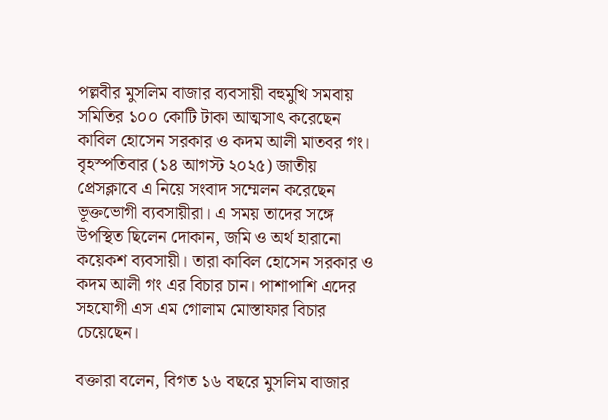পল্লবীর মুসলিম বাজার ব্যবসায়ী বহুমুখি সমবায় সমিতির ১০০ কোটি টাকা আত্মসাৎ করেছেন কাবিল হোসেন সরকার ও কদম আলী মাতবর গং। বৃহস্পতিবার (১৪ আগস্ট ২০২৫) জাতীয় প্রেসক্লাবে এ নিয়ে সংবাদ সম্মেলন করেছেন ভূক্তভোগী ব্যবসায়ীরা। এ সময় তাদের সঙ্গে উপস্থিত ছিলেন দোকান, জমি ও অর্থ হারানো কয়েকশ ব্যবসায়ী। তারা কাবিল হোসেন সরকার ও কদম আলী গং এর বিচার চান। পাশাপাশি এদের সহযোগী এস এম গোলাম মোস্তাফার বিচার চেয়েছেন।

বক্তারা বলেন, বিগত ১৬ বছরে মুসলিম বাজার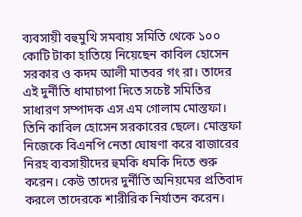ব্যবসায়ী বহুমুখি সমবায় সমিতি থেকে ১০০ কোটি টাকা হাতিয়ে নিয়েছেন কাবিল হোসেন সরকার ও কদম আলী মাতবর গং রা। তাদের এই দুর্নীতি ধামাচাপা দিতে সচেষ্ট সমিতির সাধারণ সম্পাদক এস এম গোলাম মোস্তফা। তিনি কাবিল হোসেন সরকারের ছেলে। মোস্তফা নিজেকে বিএনপি নেতা ঘোষণা করে বাজারের নিরহ ব্যবসায়ীদের হুমকি ধমকি দিতে শুরু করেন। কেউ তাদের দুর্নীতি অনিয়মের প্রতিবাদ করলে তাদেরকে শারীরিক নির্যাতন করেন।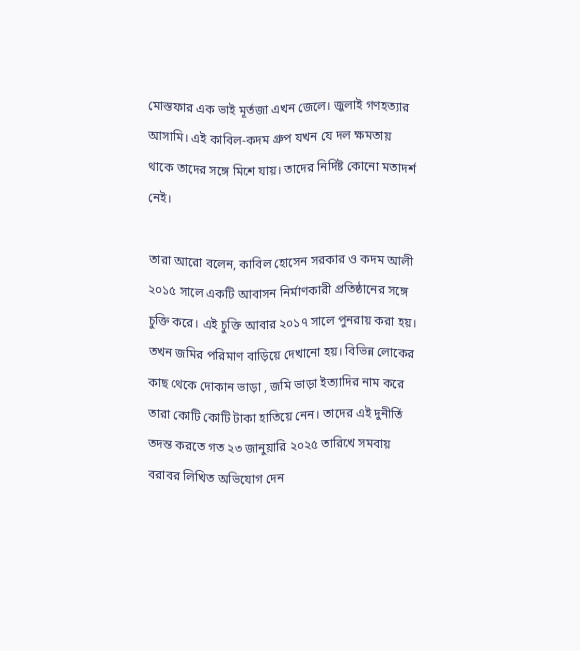মোস্তফার এক ভাই মূর্তজা এখন জেলে। জুলাই গণহত্যার আসামি। এই কাবিল-কদম গ্রুপ যখন যে দল ক্ষমতায় থাকে তাদের সঙ্গে মিশে যায়। তাদের নির্দিষ্ট কোনো মতাদর্শ নেই।

তারা আরো বলেন, কাবিল হোসেন সরকার ও কদম আলী ২০১৫ সালে একটি আবাসন নির্মাণকারী প্রতিষ্ঠানের সঙ্গে চুক্তি করে। এই চুক্তি আবার ২০১৭ সালে পুনরায় করা হয়। তখন জমির পরিমাণ বাড়িয়ে দেখানো হয়। বিভিন্ন লোকের কাছ থেকে দোকান ভাড়া , জমি ভাড়া ইত্যাদির নাম করে তারা কোটি কোটি টাকা হাতিয়ে নেন। তাদের এই দুনীর্তি তদন্ত করতে গত ২৩ জানুয়ারি ২০২৫ তারিখে সমবায় বরাবর লিখিত অভিযোগ দেন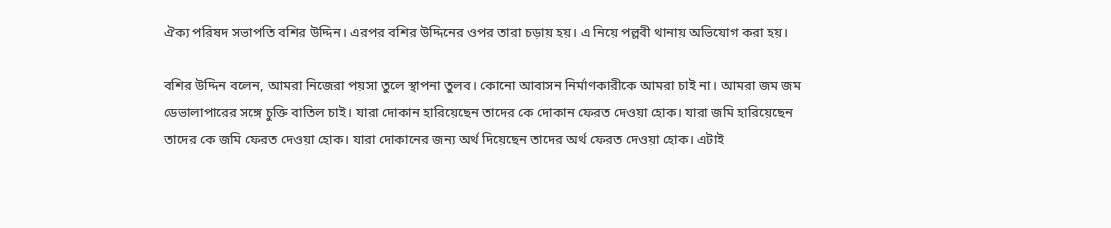ঐক্য পরিষদ সভাপতি বশির উদ্দিন। এরপর বশির উদ্দিনের ওপর তারা চড়ায় হয়। এ নিয়ে পল্লবী থানায় অভিযোগ করা হয়।

বশির উদ্দিন বলেন, আমরা নিজেরা পয়সা তুলে স্থাপনা তুলব। কোনো আবাসন নির্মাণকারীকে আমরা চাই না। আমরা জম জম ডেভালাপারের সঙ্গে চুক্তি বাতিল চাই। যারা দোকান হারিয়েছেন তাদের কে দোকান ফেরত দেওয়া হোক। যারা জমি হারিয়েছেন তাদের কে জমি ফেরত দেওয়া হোক। যারা দোকানের জন্য অর্থ দিয়েছেন তাদের অর্থ ফেরত দেওয়া হোক। এটাই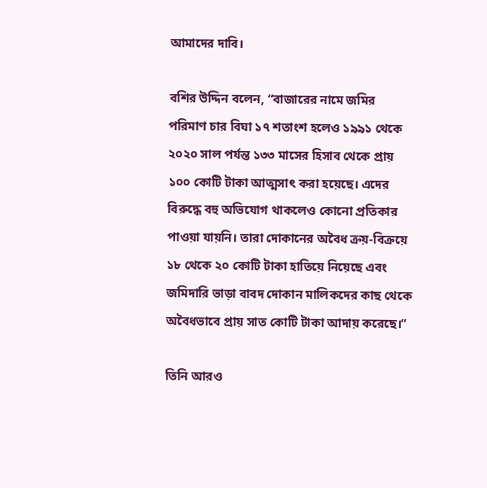আমাদের দাবি।

বশির উদ্দিন বলেন, “বাজারের নামে জমির পরিমাণ চার বিঘা ১৭ শতাংশ হলেও ১৯৯১ থেকে ২০২০ সাল পর্যন্ত ১৩৩ মাসের হিসাব থেকে প্রায় ১০০ কোটি টাকা আত্মসাৎ করা হয়েছে। এদের বিরুদ্ধে বহু অভিযোগ থাকলেও কোনো প্রতিকার পাওয়া যায়নি। তারা দোকানের অবৈধ ক্রয়-বিক্রয়ে ১৮ থেকে ২০ কোটি টাকা হাতিয়ে নিয়েছে এবং জমিদারি ভাড়া বাবদ দোকান মালিকদের কাছ থেকে অবৈধভাবে প্রায় সাত কোটি টাকা আদায় করেছে।”

তিনি আরও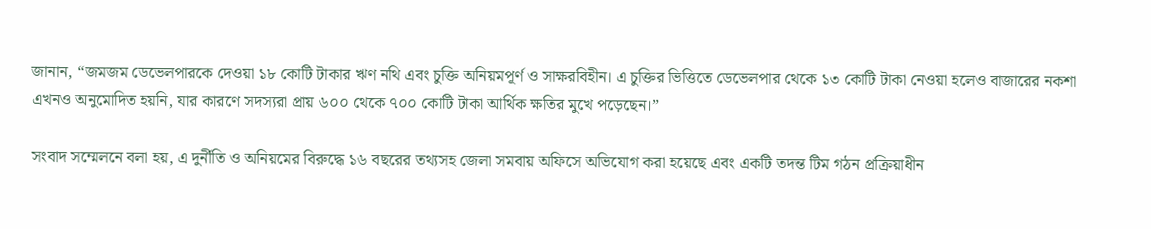জানান, “জমজম ডেভেলপারকে দেওয়া ১৮ কোটি টাকার ঋণ নথি এবং চুক্তি অনিয়মপূর্ণ ও সাক্ষরবিহীন। এ চুক্তির ভিত্তিতে ডেভেলপার থেকে ১৩ কোটি টাকা নেওয়া হলেও বাজারের নকশা এখনও অনুমোদিত হয়নি, যার কারণে সদস্যরা প্রায় ৬০০ থেকে ৭০০ কোটি টাকা আর্থিক ক্ষতির মুখে পড়েছেন।”

সংবাদ সম্মেলনে বলা হয়, এ দুর্নীতি ও অনিয়মের বিরুদ্ধে ১৬ বছরের তথ্যসহ জেলা সমবায় অফিসে অভিযোগ করা হয়েছে এবং একটি তদন্ত টিম গঠন প্রক্রিয়াধীন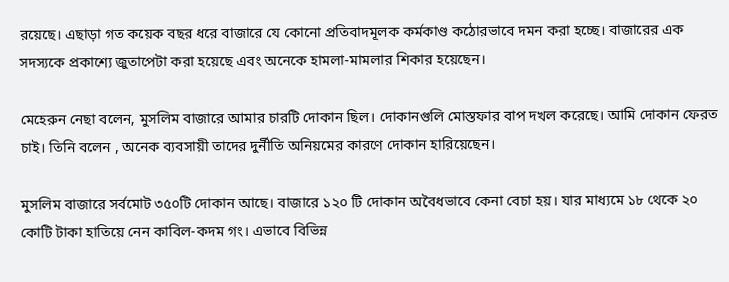রয়েছে। এছাড়া গত কয়েক বছর ধরে বাজারে যে কোনো প্রতিবাদমূলক কর্মকাণ্ড কঠোরভাবে দমন করা হচ্ছে। বাজারের এক সদস্যকে প্রকাশ্যে জুতাপেটা করা হয়েছে এবং অনেকে হামলা-মামলার শিকার হয়েছেন।

মেহেরুন নেছা বলেন, মুসলিম বাজারে আমার চারটি দোকান ছিল। দোকানগুলি মোস্তফার বাপ দখল করেছে। আমি দোকান ফেরত চাই। তিনি বলেন , অনেক ব্যবসায়ী তাদের দুর্নীতি অনিয়মের কারণে দোকান হারিয়েছেন।

মুসলিম বাজারে সর্বমোট ৩৫০টি দোকান আছে। বাজারে ১২০ টি দোকান অবৈধভাবে কেনা বেচা হয়। যার মাধ্যমে ১৮ থেকে ২০ কোটি টাকা হাতিয়ে নেন কাবিল-কদম গং। এভাবে বিভিন্ন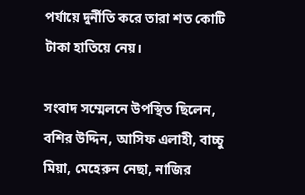পর্যায়ে দুর্নীতি করে তারা শত কোটি টাকা হাতিয়ে নেয়।

সংবাদ সম্মেলনে উপস্থিত ছিলেন, বশির উদ্দিন, আসিফ এলাহী, বাচ্চু মিয়া, মেহেরুন নেছা, নাজির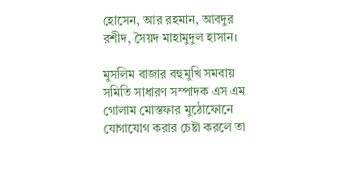হোসেন, আর রহমান, আবদুর রশীদ, সৈয়দ মাহামুদুল হাসান।

মুসলিম বাজার বহুমুখি সমবায় সমিতি সাধারণ সম্পাদক এস এম গোলাম মোস্তফার মুঠোফোনে যোগাযোগ করার চেষ্টা করলে তা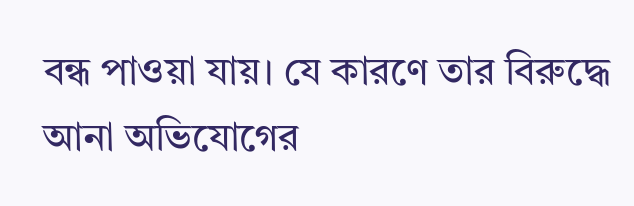বন্ধ পাওয়া যায়। যে কারণে তার বিরুদ্ধে আনা অভিযোগের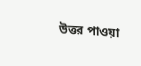উত্তর পাওয়া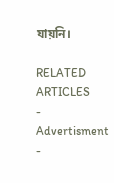যায়নি।

RELATED ARTICLES
- Advertisment -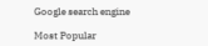Google search engine

Most Popular